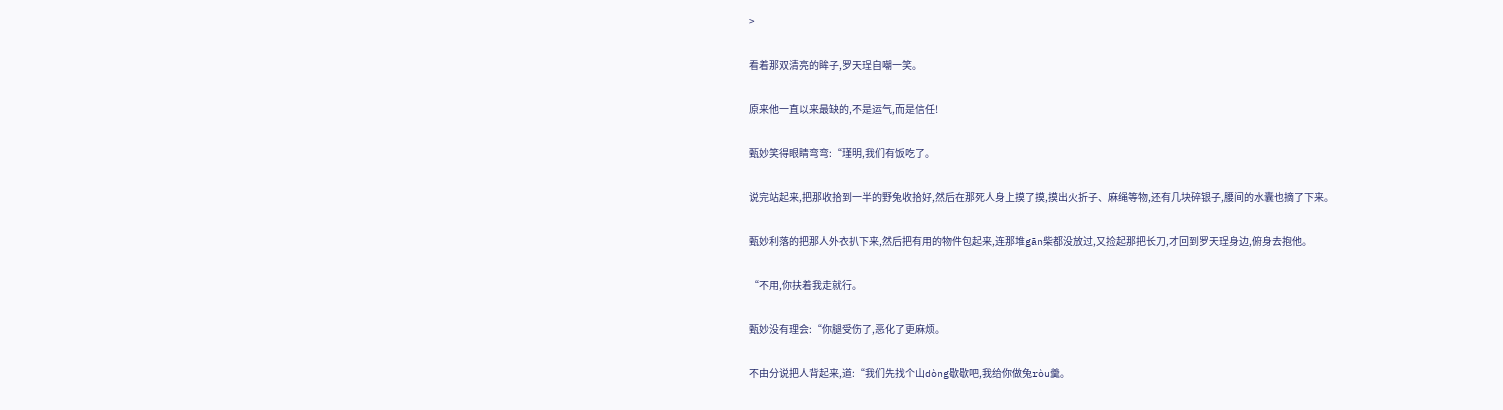>

看着那双清亮的眸子,罗天珵自嘲一笑。

原来他一直以来最缺的,不是运气,而是信任!

甄妙笑得眼睛弯弯:“瑾明,我们有饭吃了。

说完站起来,把那收拾到一半的野兔收拾好,然后在那死人身上摸了摸,摸出火折子、麻绳等物,还有几块碎银子,腰间的水囊也摘了下来。

甄妙利落的把那人外衣扒下来,然后把有用的物件包起来,连那堆gān柴都没放过,又捡起那把长刀,才回到罗天珵身边,俯身去抱他。

“不用,你扶着我走就行。

甄妙没有理会:“你腿受伤了,恶化了更麻烦。

不由分说把人背起来,道:“我们先找个山dòng歇歇吧,我给你做兔ròu羹。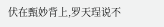伏在甄妙背上,罗天珵说不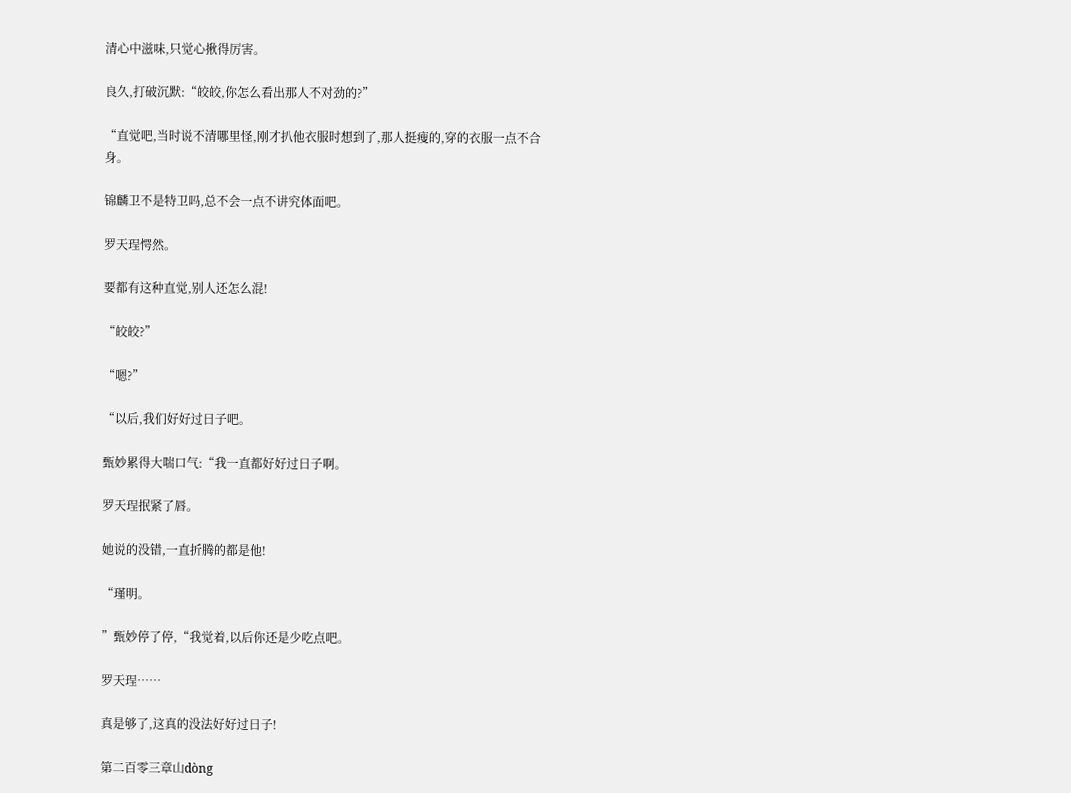清心中滋味,只觉心揪得厉害。

良久,打破沉默:“皎皎,你怎么看出那人不对劲的?”

“直觉吧,当时说不清哪里怪,刚才扒他衣服时想到了,那人挺瘦的,穿的衣服一点不合身。

锦麟卫不是特卫吗,总不会一点不讲究体面吧。

罗天珵愕然。

要都有这种直觉,别人还怎么混!

“皎皎?”

“嗯?”

“以后,我们好好过日子吧。

甄妙累得大喘口气:“我一直都好好过日子啊。

罗天珵抿紧了唇。

她说的没错,一直折腾的都是他!

“瑾明。

”甄妙停了停,“我觉着,以后你还是少吃点吧。

罗天珵……

真是够了,这真的没法好好过日子!

第二百零三章山dòng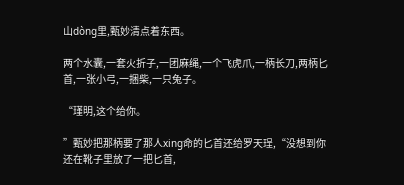山dòng里,甄妙清点着东西。

两个水囊,一套火折子,一团麻绳,一个飞虎爪,一柄长刀,两柄匕首,一张小弓,一捆柴,一只兔子。

“瑾明,这个给你。

”甄妙把那柄要了那人xing命的匕首还给罗天珵,“没想到你还在靴子里放了一把匕首,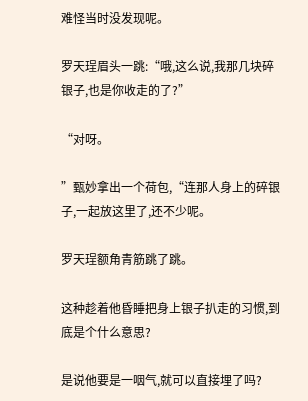难怪当时没发现呢。

罗天珵眉头一跳:“哦,这么说,我那几块碎银子,也是你收走的了?”

“对呀。

”甄妙拿出一个荷包,“连那人身上的碎银子,一起放这里了,还不少呢。

罗天珵额角青筋跳了跳。

这种趁着他昏睡把身上银子扒走的习惯,到底是个什么意思?

是说他要是一咽气,就可以直接埋了吗?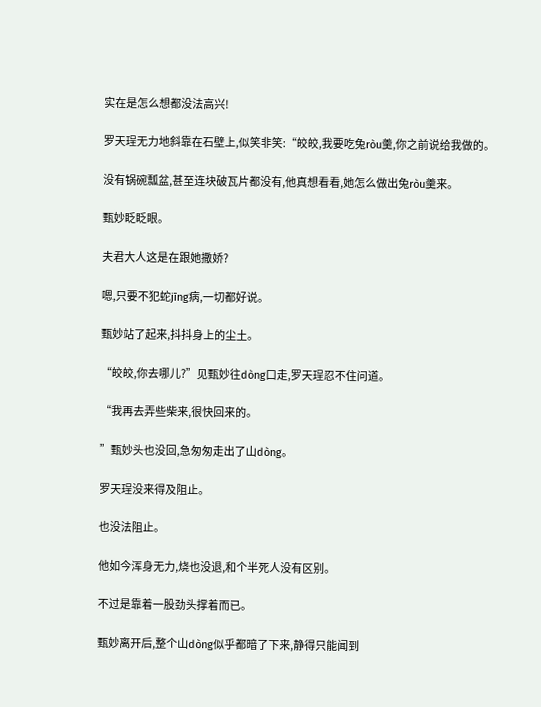实在是怎么想都没法高兴!

罗天珵无力地斜靠在石壁上,似笑非笑:“皎皎,我要吃兔ròu羹,你之前说给我做的。

没有锅碗瓢盆,甚至连块破瓦片都没有,他真想看看,她怎么做出兔ròu羹来。

甄妙眨眨眼。

夫君大人这是在跟她撒娇?

嗯,只要不犯蛇jīng病,一切都好说。

甄妙站了起来,抖抖身上的尘土。

“皎皎,你去哪儿?”见甄妙往dòng口走,罗天珵忍不住问道。

“我再去弄些柴来,很快回来的。

”甄妙头也没回,急匆匆走出了山dòng。

罗天珵没来得及阻止。

也没法阻止。

他如今浑身无力,烧也没退,和个半死人没有区别。

不过是靠着一股劲头撑着而已。

甄妙离开后,整个山dòng似乎都暗了下来,静得只能闻到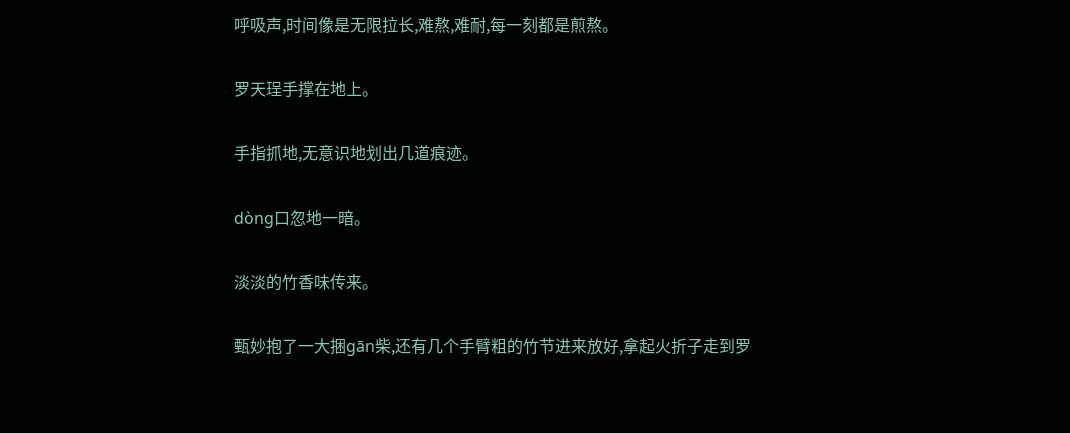呼吸声,时间像是无限拉长,难熬,难耐,每一刻都是煎熬。

罗天珵手撑在地上。

手指抓地,无意识地划出几道痕迹。

dòng口忽地一暗。

淡淡的竹香味传来。

甄妙抱了一大捆gān柴,还有几个手臂粗的竹节进来放好,拿起火折子走到罗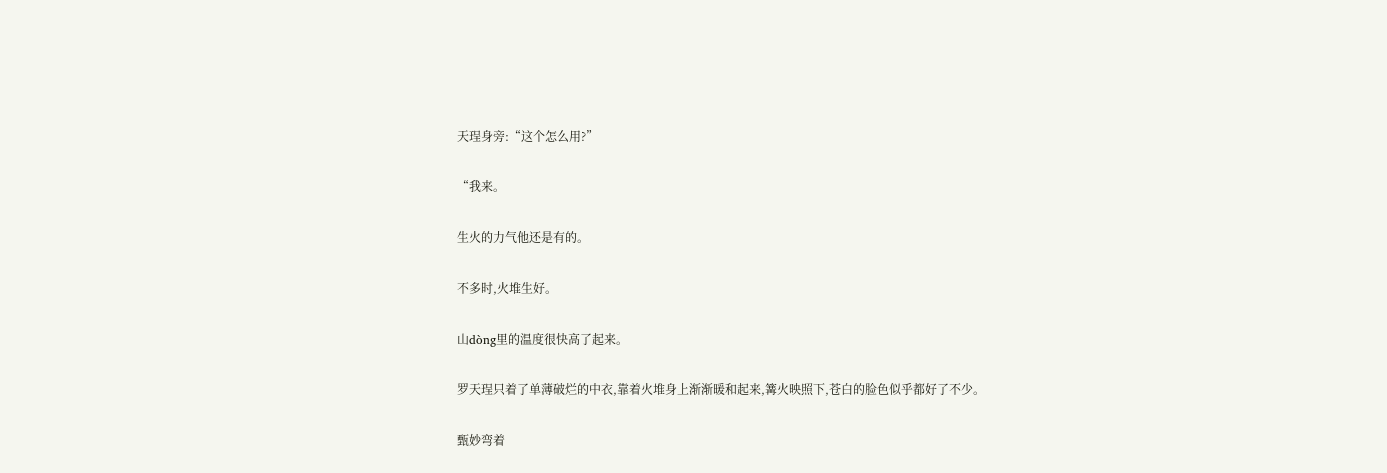天珵身旁:“这个怎么用?”

“我来。

生火的力气他还是有的。

不多时,火堆生好。

山dòng里的温度很快高了起来。

罗天珵只着了单薄破烂的中衣,靠着火堆身上渐渐暖和起来,篝火映照下,苍白的脸色似乎都好了不少。

甄妙弯着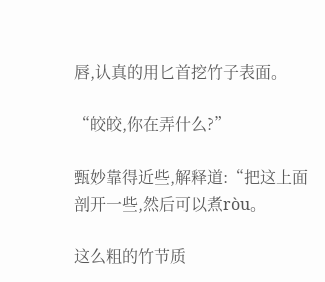唇,认真的用匕首挖竹子表面。

“皎皎,你在弄什么?”

甄妙靠得近些,解释道:“把这上面剖开一些,然后可以煮ròu。

这么粗的竹节质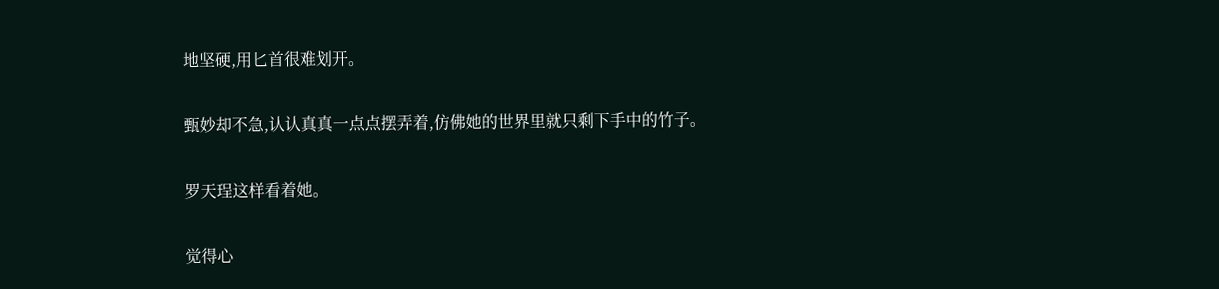地坚硬,用匕首很难划开。

甄妙却不急,认认真真一点点摆弄着,仿佛她的世界里就只剩下手中的竹子。

罗天珵这样看着她。

觉得心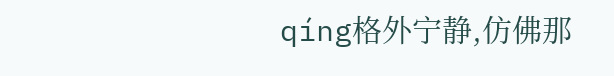qíng格外宁静,仿佛那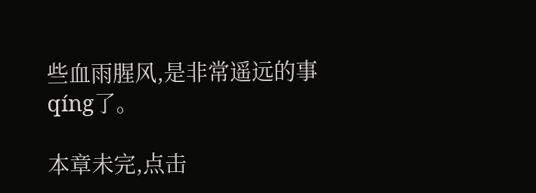些血雨腥风,是非常遥远的事qíng了。

本章未完,点击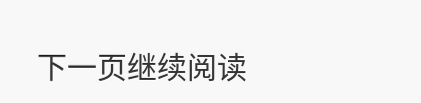下一页继续阅读